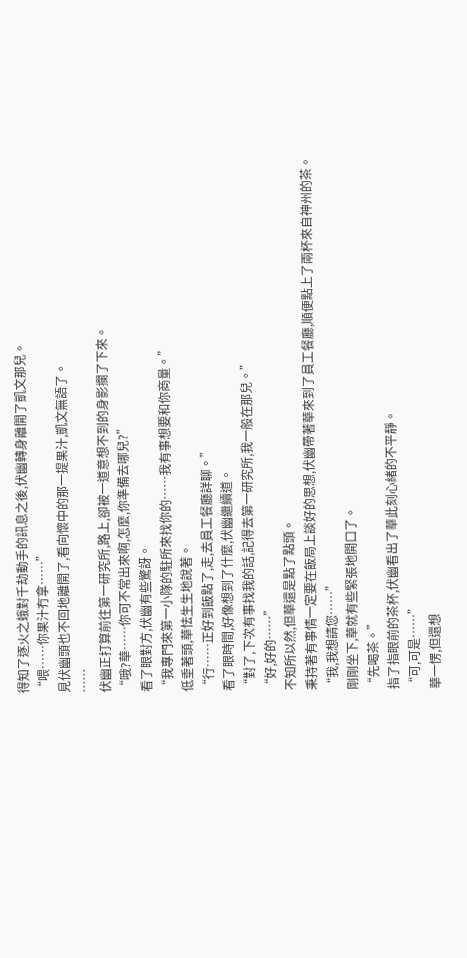得知了逐火之蛾對千劫動手的訊息之後,伏幽轉身離開了凱文那兒。
“喂……你果汁冇拿……”
見伏幽頭也不回地離開了,看向懷中的那一提果汁,凱文無語了。
……
伏幽正打算前往第一研究所,路上,卻被一道意想不到的身影攔了下來。
“哦?華……你可不常出來啊,怎麼,你準備去哪兒?”
看了眼對方,伏幽有些驚訝。
“我專門來第一小隊的駐所來找你的……我有事想要和你商量。”
低垂著頭,華怯生生地說著。
“行……正好到飯點了,走,去員工餐廳詳聊。”
看了眼時間,好像想到了什麼,伏幽繼續道。
“對了,下次有事找我的話,記得去第一研究所,我一般在那兒。”
“好,好的……”
不知所以然,但華還是點了點頭。
秉持著有事情一定要在飯局上談好的思想,伏幽帶著華來到了員工餐廳,順便點上了兩杯來自神州的茶。
“我,我想請您……”
剛剛坐下,華就有些緊張地開口了。
“先喝茶。”
指了指眼前的茶杯,伏幽看出了華此刻心緒的不平靜。
“可,可是……”
華一愣,但還想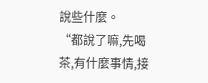說些什麼。
“都說了嘛,先喝茶,有什麼事情,接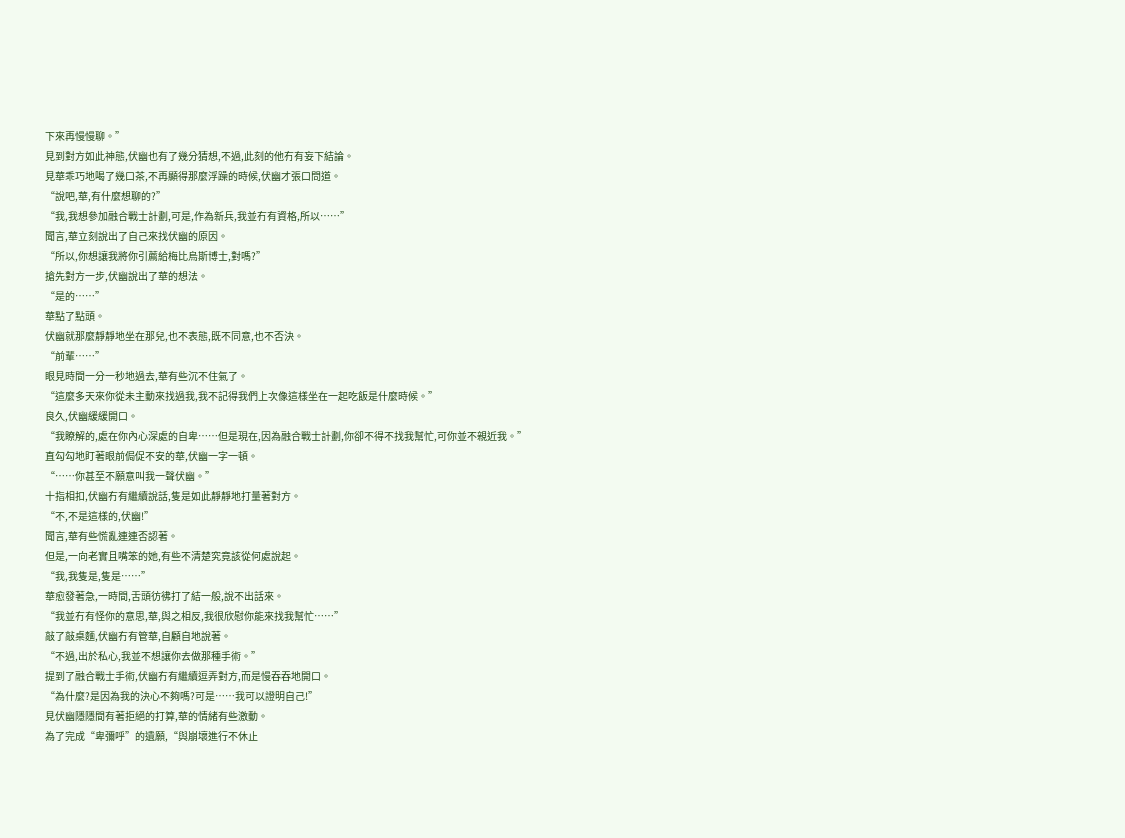下來再慢慢聊。”
見到對方如此神態,伏幽也有了幾分猜想,不過,此刻的他冇有妄下結論。
見華乖巧地喝了幾口茶,不再顯得那麼浮躁的時候,伏幽才張口問道。
“說吧,華,有什麼想聊的?”
“我,我想參加融合戰士計劃,可是,作為新兵,我並冇有資格,所以……”
聞言,華立刻說出了自己來找伏幽的原因。
“所以,你想讓我將你引薦給梅比烏斯博士,對嗎?”
搶先對方一步,伏幽說出了華的想法。
“是的……”
華點了點頭。
伏幽就那麼靜靜地坐在那兒,也不表態,既不同意,也不否決。
“前輩……”
眼見時間一分一秒地過去,華有些沉不住氣了。
“這麼多天來你從未主動來找過我,我不記得我們上次像這樣坐在一起吃飯是什麼時候。”
良久,伏幽緩緩開口。
“我瞭解的,處在你內心深處的自卑……但是現在,因為融合戰士計劃,你卻不得不找我幫忙,可你並不親近我。”
直勾勾地盯著眼前侷促不安的華,伏幽一字一頓。
“……你甚至不願意叫我一聲伏幽。”
十指相扣,伏幽冇有繼續說話,隻是如此靜靜地打量著對方。
“不,不是這樣的,伏幽!”
聞言,華有些慌亂連連否認著。
但是,一向老實且嘴笨的她,有些不清楚究竟該從何處說起。
“我,我隻是,隻是……”
華愈發著急,一時間,舌頭彷彿打了結一般,說不出話來。
“我並冇有怪你的意思,華,與之相反,我很欣慰你能來找我幫忙……”
敲了敲桌麵,伏幽冇有管華,自顧自地說著。
“不過,出於私心,我並不想讓你去做那種手術。”
提到了融合戰士手術,伏幽冇有繼續逗弄對方,而是慢吞吞地開口。
“為什麼?是因為我的決心不夠嗎?可是……我可以證明自己!”
見伏幽隱隱間有著拒絕的打算,華的情緒有些激動。
為了完成“卑彌呼”的遺願,“與崩壞進行不休止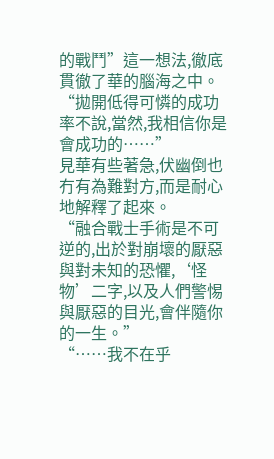的戰鬥”這一想法,徹底貫徹了華的腦海之中。
“拋開低得可憐的成功率不說,當然,我相信你是會成功的……”
見華有些著急,伏幽倒也冇有為難對方,而是耐心地解釋了起來。
“融合戰士手術是不可逆的,出於對崩壞的厭惡與對未知的恐懼,‘怪物’二字,以及人們警惕與厭惡的目光,會伴隨你的一生。”
“……我不在乎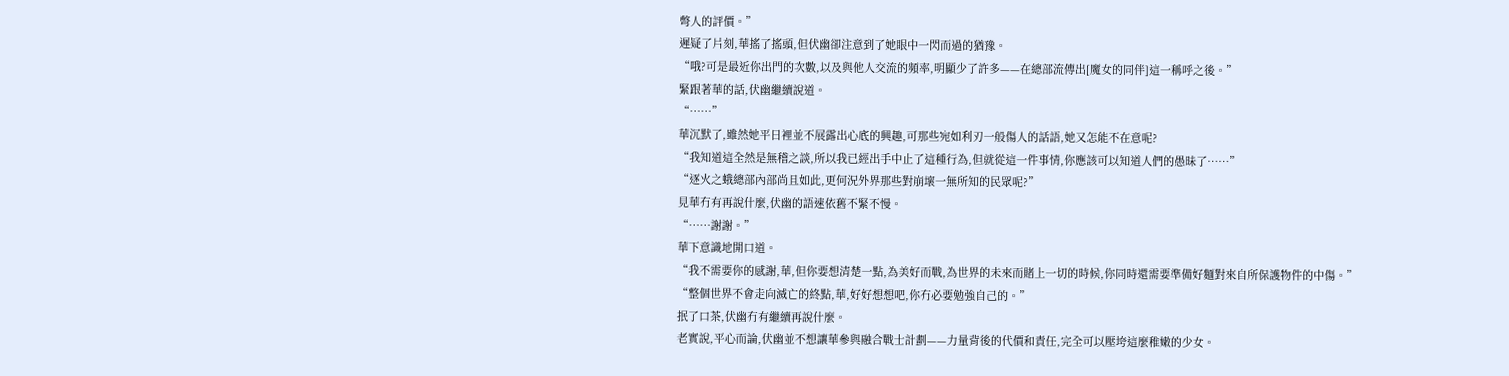彆人的評價。”
遲疑了片刻,華搖了搖頭,但伏幽卻注意到了她眼中一閃而過的猶豫。
“哦?可是最近你出門的次數,以及與他人交流的頻率,明顯少了許多——在總部流傳出[魔女的同伴]這一稱呼之後。”
緊跟著華的話,伏幽繼續說道。
“……”
華沉默了,雖然她平日裡並不展露出心底的興趣,可那些宛如利刃一般傷人的話語,她又怎能不在意呢?
“我知道這全然是無稽之談,所以我已經出手中止了這種行為,但就從這一件事情,你應該可以知道人們的愚昧了……”
“逐火之蛾總部內部尚且如此,更何況外界那些對崩壞一無所知的民眾呢?”
見華冇有再說什麼,伏幽的語速依舊不緊不慢。
“……謝謝。”
華下意識地開口道。
“我不需要你的感謝,華,但你要想清楚一點,為美好而戰,為世界的未來而賭上一切的時候,你同時還需要準備好麵對來自所保護物件的中傷。”
“整個世界不會走向滅亡的終點,華,好好想想吧,你冇必要勉強自己的。”
抿了口茶,伏幽冇有繼續再說什麼。
老實說,平心而論,伏幽並不想讓華參與融合戰士計劃——力量背後的代價和責任,完全可以壓垮這麼稚嫩的少女。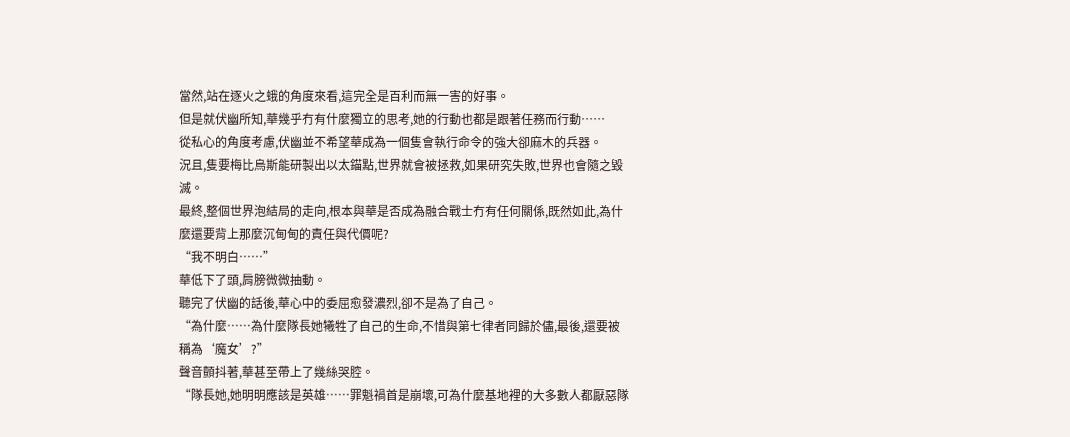當然,站在逐火之蛾的角度來看,這完全是百利而無一害的好事。
但是就伏幽所知,華幾乎冇有什麼獨立的思考,她的行動也都是跟著任務而行動……
從私心的角度考慮,伏幽並不希望華成為一個隻會執行命令的強大卻麻木的兵器。
況且,隻要梅比烏斯能研製出以太錨點,世界就會被拯救,如果研究失敗,世界也會隨之毀滅。
最終,整個世界泡結局的走向,根本與華是否成為融合戰士冇有任何關係,既然如此,為什麼還要背上那麼沉甸甸的責任與代價呢?
“我不明白……”
華低下了頭,肩膀微微抽動。
聽完了伏幽的話後,華心中的委屈愈發濃烈,卻不是為了自己。
“為什麼……為什麼隊長她犧牲了自己的生命,不惜與第七律者同歸於儘,最後,還要被稱為‘魔女’?”
聲音顫抖著,華甚至帶上了幾絲哭腔。
“隊長她,她明明應該是英雄……罪魁禍首是崩壞,可為什麼基地裡的大多數人都厭惡隊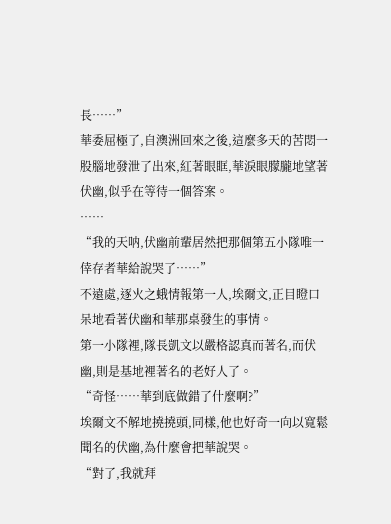長……”
華委屈極了,自澳洲回來之後,這麼多天的苦悶一股腦地發泄了出來,紅著眼眶,華淚眼朦朧地望著伏幽,似乎在等待一個答案。
……
“我的天呐,伏幽前輩居然把那個第五小隊唯一倖存者華給說哭了……”
不遠處,逐火之蛾情報第一人,埃爾文,正目瞪口呆地看著伏幽和華那桌發生的事情。
第一小隊裡,隊長凱文以嚴格認真而著名,而伏幽,則是基地裡著名的老好人了。
“奇怪……華到底做錯了什麼啊?”
埃爾文不解地撓撓頭,同樣,他也好奇一向以寬鬆聞名的伏幽,為什麼會把華說哭。
“對了,我就拜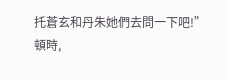托蒼玄和丹朱她們去問一下吧!”
頓時,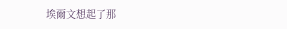埃爾文想起了那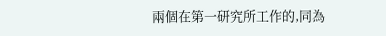兩個在第一研究所工作的,同為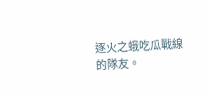逐火之蛾吃瓜戰線的隊友。